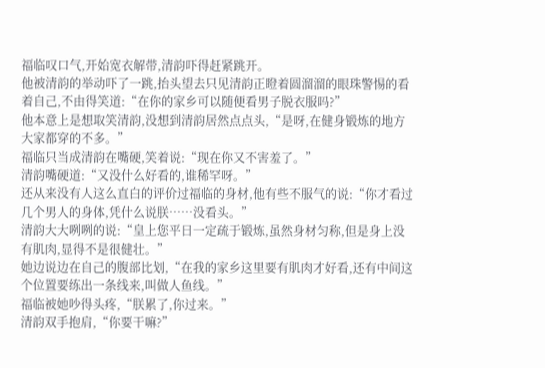福临叹口气,开始宽衣解带,清韵吓得赶紧跳开。
他被清韵的举动吓了一跳,抬头望去只见清韵正瞪着圆溜溜的眼珠警惕的看着自己,不由得笑道:“在你的家乡可以随便看男子脱衣服吗?”
他本意上是想取笑清韵,没想到清韵居然点点头,“是呀,在健身锻炼的地方大家都穿的不多。”
福临只当成清韵在嘴硬,笑着说:“现在你又不害羞了。”
清韵嘴硬道:“又没什么好看的,谁稀罕呀。”
还从来没有人这么直白的评价过福临的身材,他有些不服气的说:“你才看过几个男人的身体,凭什么说朕……没看头。”
清韵大大咧咧的说:“皇上您平日一定疏于锻炼,虽然身材匀称,但是身上没有肌肉,显得不是很健壮。”
她边说边在自己的腹部比划,“在我的家乡这里要有肌肉才好看,还有中间这个位置要练出一条线来,叫做人鱼线。”
福临被她吵得头疼,“朕累了,你过来。”
清韵双手抱肩,“你要干嘛?”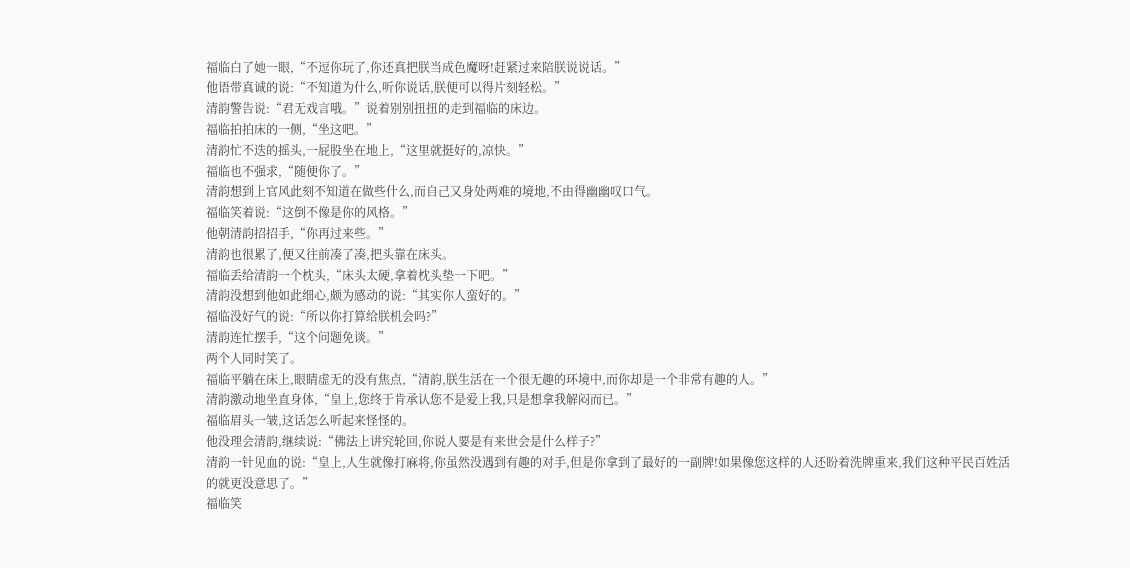福临白了她一眼,“不逗你玩了,你还真把朕当成色魔呀!赶紧过来陪朕说说话。”
他语带真诚的说:“不知道为什么,听你说话,朕便可以得片刻轻松。”
清韵警告说:“君无戏言哦。”说着别别扭扭的走到福临的床边。
福临拍拍床的一侧,“坐这吧。”
清韵忙不迭的摇头,一屁股坐在地上,“这里就挺好的,凉快。”
福临也不强求,“随便你了。”
清韵想到上官风此刻不知道在做些什么,而自己又身处两难的境地,不由得幽幽叹口气。
福临笑着说:“这倒不像是你的风格。”
他朝清韵招招手,“你再过来些。”
清韵也很累了,便又往前凑了凑,把头靠在床头。
福临丢给清韵一个枕头,“床头太硬,拿着枕头垫一下吧。”
清韵没想到他如此细心,颇为感动的说:“其实你人蛮好的。”
福临没好气的说:“所以你打算给朕机会吗?”
清韵连忙摆手,“这个问题免谈。”
两个人同时笑了。
福临平躺在床上,眼睛虚无的没有焦点,“清韵,朕生活在一个很无趣的环境中,而你却是一个非常有趣的人。”
清韵激动地坐直身体,“皇上,您终于肯承认您不是爱上我,只是想拿我解闷而已。”
福临眉头一皱,这话怎么听起来怪怪的。
他没理会清韵,继续说:“佛法上讲究轮回,你说人要是有来世会是什么样子?”
清韵一针见血的说:“皇上,人生就像打麻将,你虽然没遇到有趣的对手,但是你拿到了最好的一副牌!如果像您这样的人还盼着洗牌重来,我们这种平民百姓活的就更没意思了。”
福临笑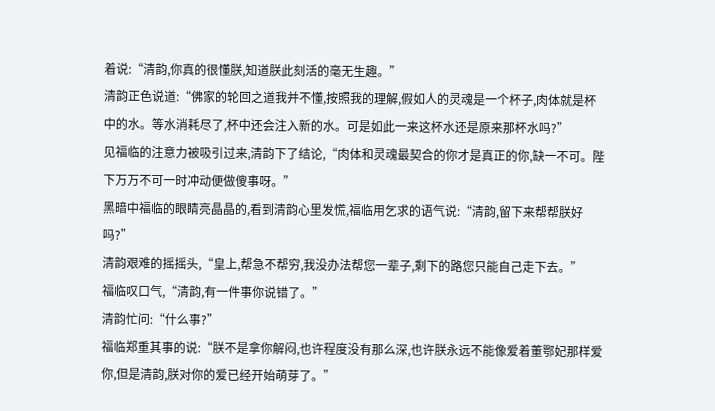着说:“清韵,你真的很懂朕,知道朕此刻活的毫无生趣。”
清韵正色说道:“佛家的轮回之道我并不懂,按照我的理解,假如人的灵魂是一个杯子,肉体就是杯中的水。等水消耗尽了,杯中还会注入新的水。可是如此一来这杯水还是原来那杯水吗?”
见福临的注意力被吸引过来,清韵下了结论,“肉体和灵魂最契合的你才是真正的你,缺一不可。陛下万万不可一时冲动便做傻事呀。”
黑暗中福临的眼睛亮晶晶的,看到清韵心里发慌,福临用乞求的语气说:“清韵,留下来帮帮朕好吗?”
清韵艰难的摇摇头,“皇上,帮急不帮穷,我没办法帮您一辈子,剩下的路您只能自己走下去。”
福临叹口气,“清韵,有一件事你说错了。”
清韵忙问:“什么事?”
福临郑重其事的说:“朕不是拿你解闷,也许程度没有那么深,也许朕永远不能像爱着董鄂妃那样爱你,但是清韵,朕对你的爱已经开始萌芽了。”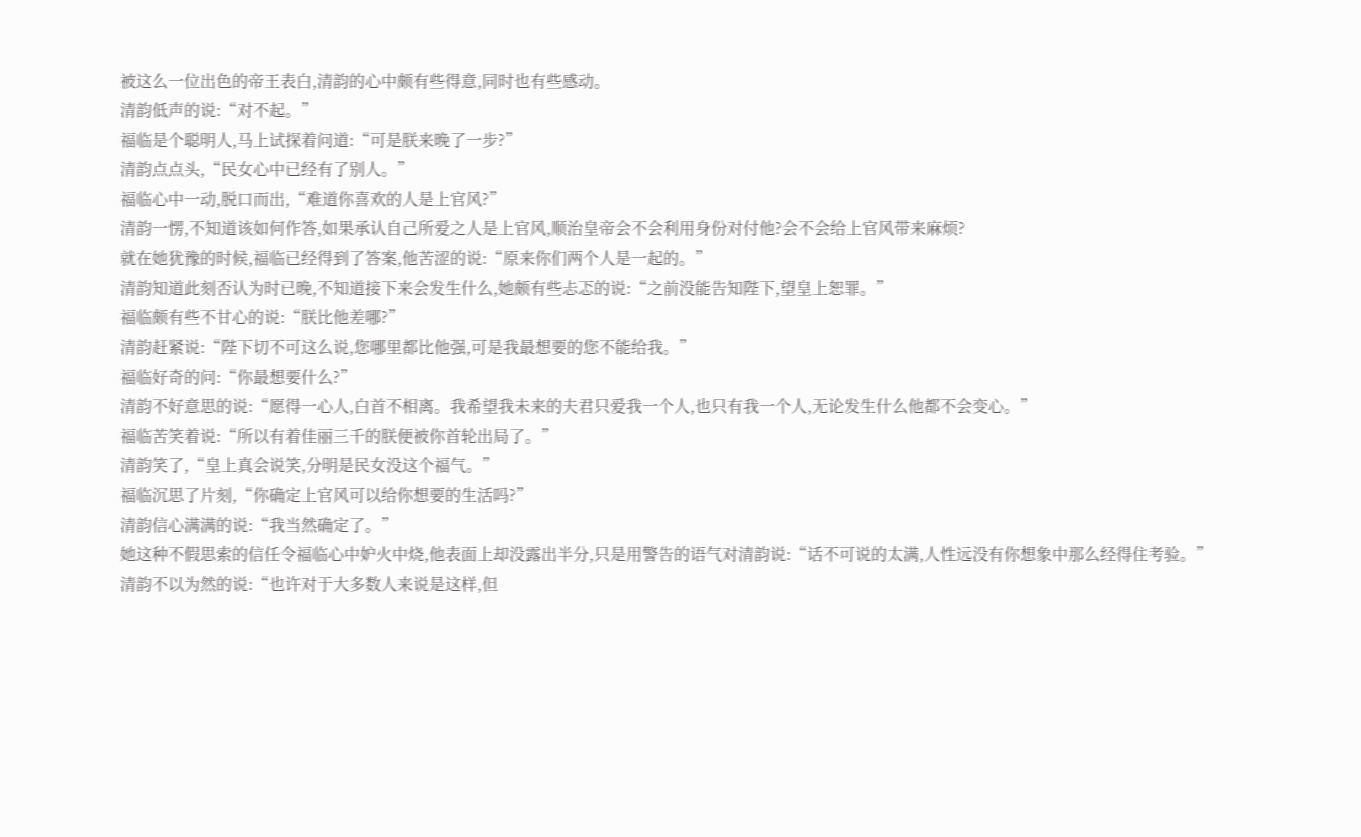被这么一位出色的帝王表白,清韵的心中颇有些得意,同时也有些感动。
清韵低声的说:“对不起。”
福临是个聪明人,马上试探着问道:“可是朕来晚了一步?”
清韵点点头,“民女心中已经有了别人。”
福临心中一动,脱口而出,“难道你喜欢的人是上官风?”
清韵一愣,不知道该如何作答,如果承认自己所爱之人是上官风,顺治皇帝会不会利用身份对付他?会不会给上官风带来麻烦?
就在她犹豫的时候,福临已经得到了答案,他苦涩的说:“原来你们两个人是一起的。”
清韵知道此刻否认为时已晚,不知道接下来会发生什么,她颇有些忐忑的说:“之前没能告知陛下,望皇上恕罪。”
福临颇有些不甘心的说:“朕比他差哪?”
清韵赶紧说:“陛下切不可这么说,您哪里都比他强,可是我最想要的您不能给我。”
福临好奇的问:“你最想要什么?”
清韵不好意思的说:“愿得一心人,白首不相离。我希望我未来的夫君只爱我一个人,也只有我一个人,无论发生什么他都不会变心。”
福临苦笑着说:“所以有着佳丽三千的朕便被你首轮出局了。”
清韵笑了,“皇上真会说笑,分明是民女没这个福气。”
福临沉思了片刻,“你确定上官风可以给你想要的生活吗?”
清韵信心满满的说:“我当然确定了。”
她这种不假思索的信任令福临心中妒火中烧,他表面上却没露出半分,只是用警告的语气对清韵说:“话不可说的太满,人性远没有你想象中那么经得住考验。”
清韵不以为然的说:“也许对于大多数人来说是这样,但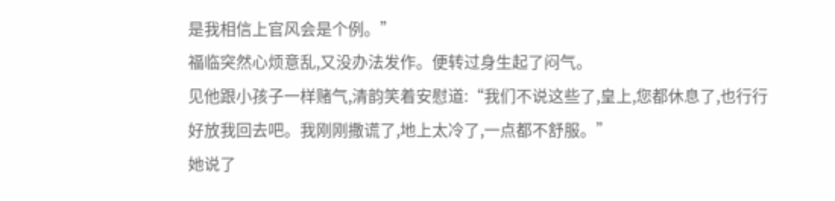是我相信上官风会是个例。”
福临突然心烦意乱,又没办法发作。便转过身生起了闷气。
见他跟小孩子一样赌气,清韵笑着安慰道:“我们不说这些了,皇上,您都休息了,也行行好放我回去吧。我刚刚撒谎了,地上太冷了,一点都不舒服。”
她说了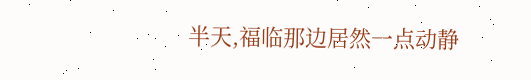半天,福临那边居然一点动静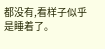都没有,看样子似乎是睡着了。